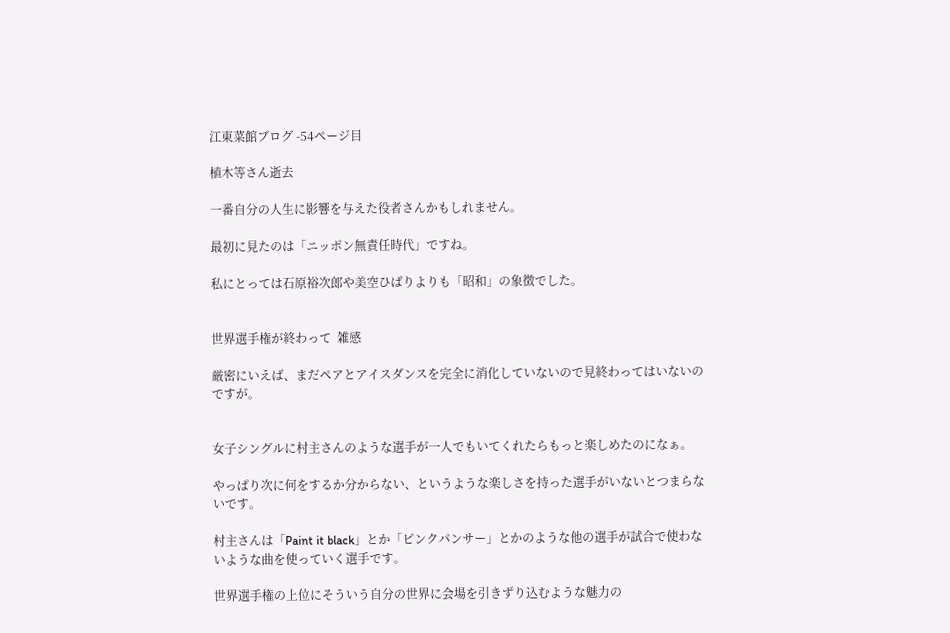江東菜館ブログ -54ページ目

植木等さん逝去

一番自分の人生に影響を与えた役者さんかもしれません。

最初に見たのは「ニッポン無責任時代」ですね。

私にとっては石原裕次郎や美空ひばりよりも「昭和」の象徴でした。


世界選手権が終わって  雑感

厳密にいえば、まだペアとアイスダンスを完全に消化していないので見終わってはいないのですが。


女子シングルに村主さんのような選手が一人でもいてくれたらもっと楽しめたのになぁ。

やっぱり次に何をするか分からない、というような楽しさを持った選手がいないとつまらないです。

村主さんは「Paint it black」とか「ピンクパンサー」とかのような他の選手が試合で使わないような曲を使っていく選手です。

世界選手権の上位にそういう自分の世界に会場を引きずり込むような魅力の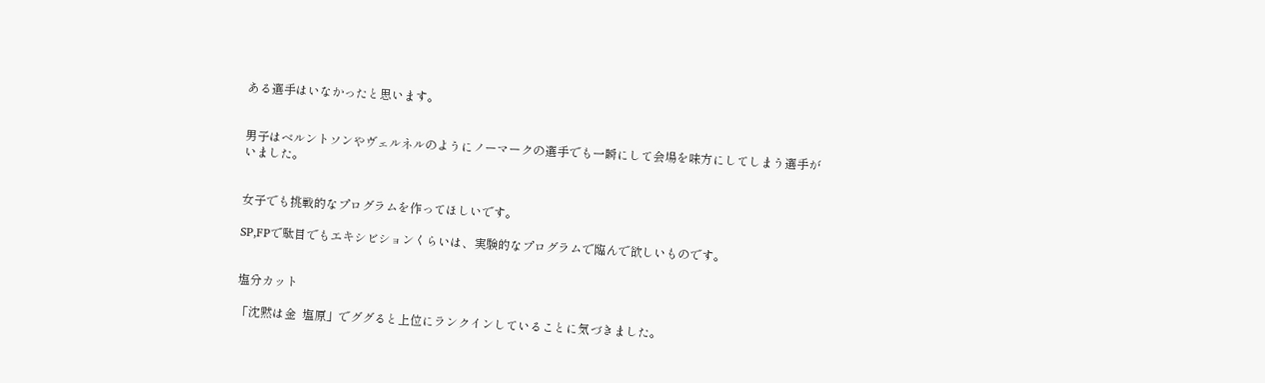ある選手はいなかったと思います。


男子はベルントソンやヴェルネルのようにノーマークの選手でも一瞬にして会場を味方にしてしまう選手がいました。


女子でも挑戦的なプログラムを作ってほしいです。

SP,FPで駄目でもエキシビションくらいは、実験的なプログラムで臨んで欲しいものです。


塩分カット

「沈黙は金  塩原」でググると上位にランクインしていることに気づきました。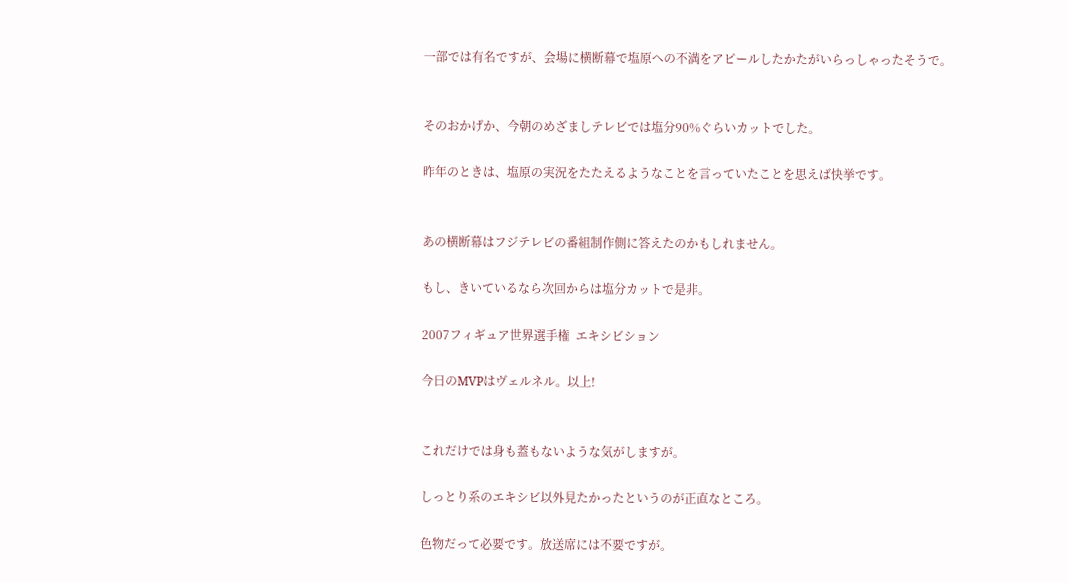一部では有名ですが、会場に横断幕で塩原への不満をアピールしたかたがいらっしゃったそうで。


そのおかげか、今朝のめざましテレビでは塩分90%ぐらいカットでした。

昨年のときは、塩原の実況をたたえるようなことを言っていたことを思えば快挙です。


あの横断幕はフジテレビの番組制作側に答えたのかもしれません。

もし、きいているなら次回からは塩分カットで是非。

2007フィギュア世界選手権  エキシビション

今日のMVPはヴェルネル。以上!


これだけでは身も蓋もないような気がしますが。

しっとり系のエキシビ以外見たかったというのが正直なところ。

色物だって必要です。放送席には不要ですが。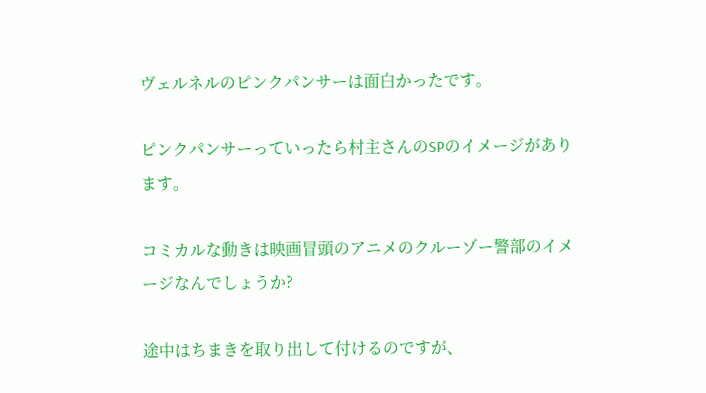ヴェルネルのピンクパンサーは面白かったです。

ピンクパンサーっていったら村主さんのSPのイメージがあります。

コミカルな動きは映画冒頭のアニメのクルーゾー警部のイメージなんでしょうか?

途中はちまきを取り出して付けるのですが、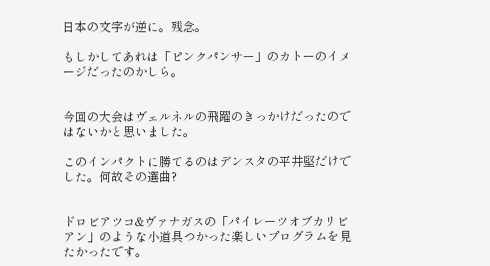日本の文字が逆に。残念。

もしかしてあれは「ピンクパンサー」のカトーのイメージだったのかしら。


今回の大会はヴェルネルの飛躍のきっかけだったのではないかと思いました。

このインパクトに勝てるのはデンスタの平井堅だけでした。何故その選曲?


ドロビアツコ&ヴァナガスの「パイレーツオブカリビアン」のような小道具つかった楽しいプログラムを見たかったです。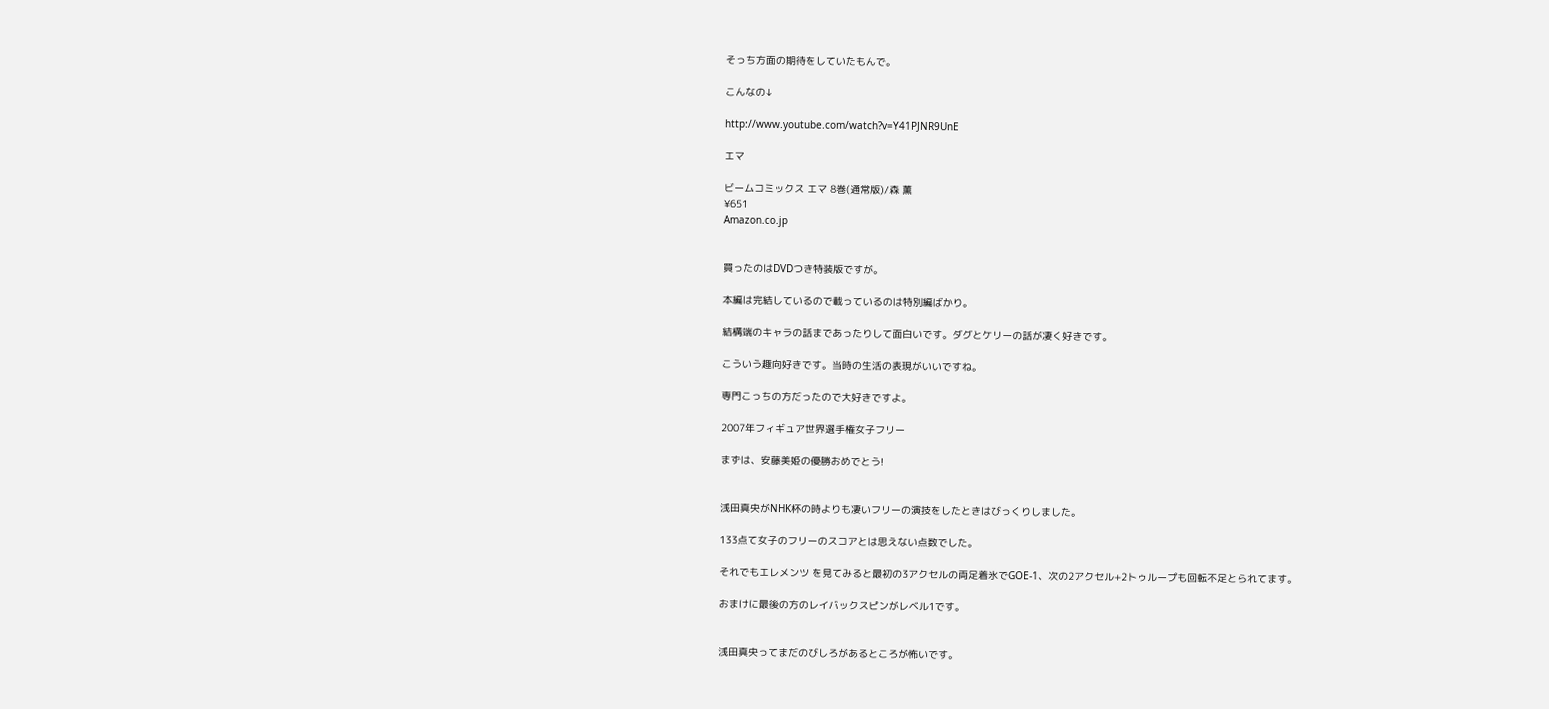そっち方面の期待をしていたもんで。

こんなの↓

http://www.youtube.com/watch?v=Y41PJNR9UnE

エマ

ビームコミックス エマ 8巻(通常版)/森 薫
¥651
Amazon.co.jp


買ったのはDVDつき特装版ですが。

本編は完結しているので載っているのは特別編ばかり。

結構端のキャラの話まであったりして面白いです。ダグとケリーの話が凄く好きです。

こういう趣向好きです。当時の生活の表現がいいですね。

専門こっちの方だったので大好きですよ。

2007年フィギュア世界選手権女子フリー

まずは、安藤美姫の優勝おめでとう!


浅田真央がNHK杯の時よりも凄いフリーの演技をしたときはびっくりしました。

133点て女子のフリーのスコアとは思えない点数でした。

それでもエレメンツ を見てみると最初の3アクセルの両足着氷でGOE-1、次の2アクセル+2トゥループも回転不足とられてます。

おまけに最後の方のレイバックスピンがレベル1です。


浅田真央ってまだのびしろがあるところが怖いです。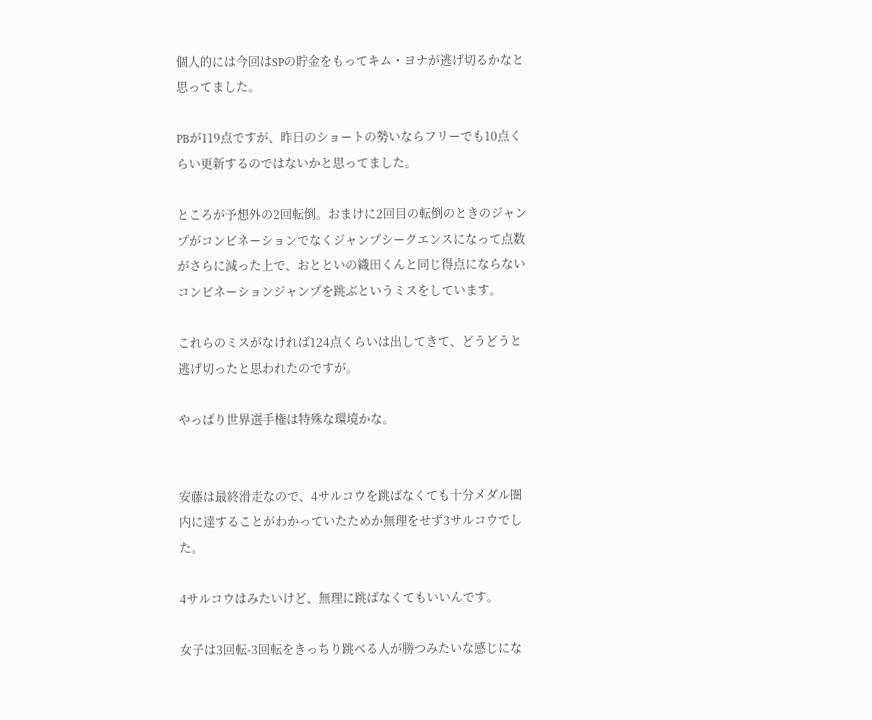個人的には今回はSPの貯金をもってキム・ヨナが逃げ切るかなと思ってました。

PBが119点ですが、昨日のショートの勢いならフリーでも10点くらい更新するのではないかと思ってました。

ところが予想外の2回転倒。おまけに2回目の転倒のときのジャンプがコンビネーションでなくジャンプシークエンスになって点数がさらに減った上で、おとといの織田くんと同じ得点にならないコンビネーションジャンプを跳ぶというミスをしています。

これらのミスがなければ124点くらいは出してきて、どうどうと逃げ切ったと思われたのですが。

やっぱり世界選手権は特殊な環境かな。


安藤は最終滑走なので、4サルコウを跳ばなくても十分メダル圏内に達することがわかっていたためか無理をせず3サルコウでした。

4サルコウはみたいけど、無理に跳ばなくてもいいんです。

女子は3回転-3回転をきっちり跳べる人が勝つみたいな感じにな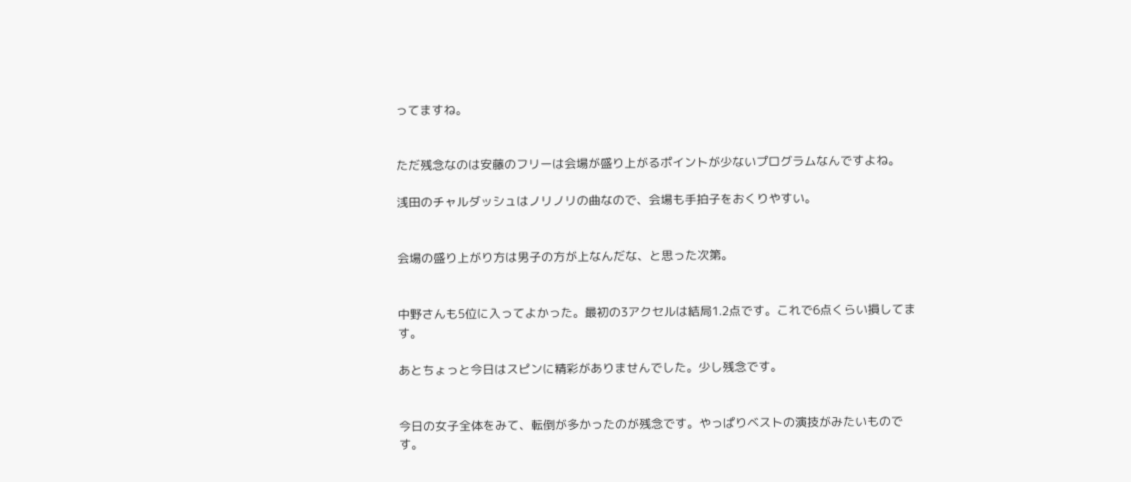ってますね。


ただ残念なのは安藤のフリーは会場が盛り上がるポイントが少ないプログラムなんですよね。

浅田のチャルダッシュはノリノリの曲なので、会場も手拍子をおくりやすい。


会場の盛り上がり方は男子の方が上なんだな、と思った次第。


中野さんも5位に入ってよかった。最初の3アクセルは結局1.2点です。これで6点くらい損してます。

あとちょっと今日はスピンに精彩がありませんでした。少し残念です。


今日の女子全体をみて、転倒が多かったのが残念です。やっぱりベストの演技がみたいものです。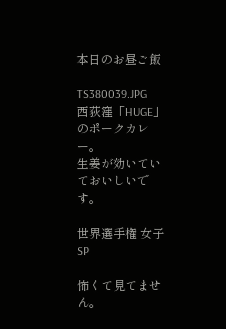本日のお昼ご飯

TS380039.JPG
西荻窪「HUGE」のポークカレー。
生姜が効いていておいしいです。

世界選手権 女子 SP

怖くて見てません。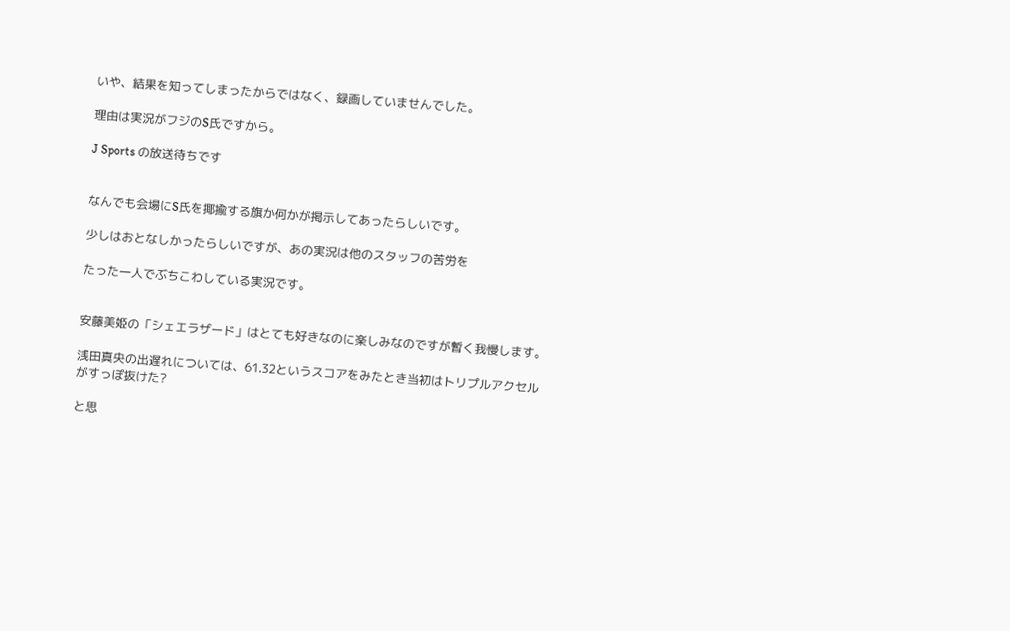いや、結果を知ってしまったからではなく、録画していませんでした。

理由は実況がフジのS氏ですから。

J Sports の放送待ちです


なんでも会場にS氏を揶揄する旗か何かが掲示してあったらしいです。

少しはおとなしかったらしいですが、あの実況は他のスタッフの苦労を

たった一人でぶちこわしている実況です。


安藤美姫の「シェエラザード」はとても好きなのに楽しみなのですが暫く我慢します。

浅田真央の出遅れについては、61.32というスコアをみたとき当初はトリプルアクセルがすっぽ抜けた?

と思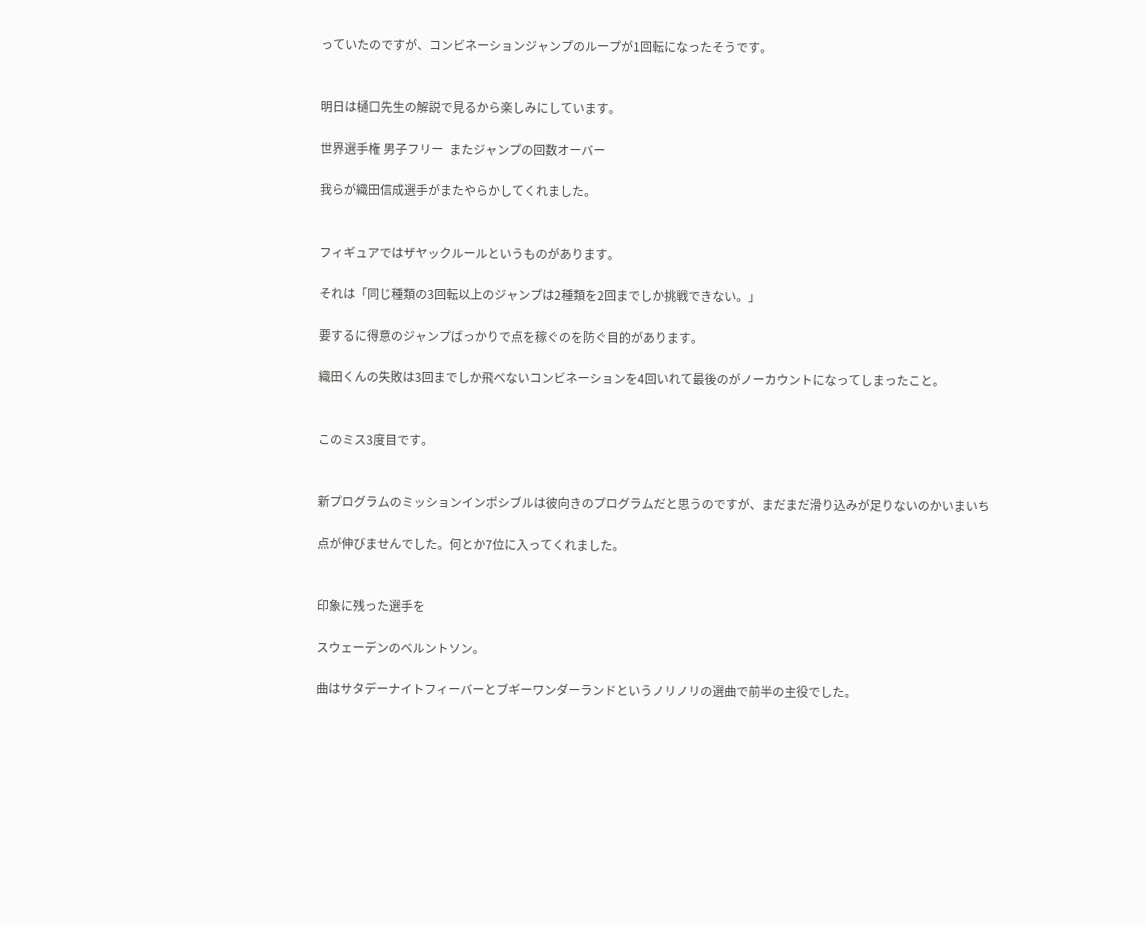っていたのですが、コンビネーションジャンプのループが1回転になったそうです。


明日は樋口先生の解説で見るから楽しみにしています。

世界選手権 男子フリー  またジャンプの回数オーバー

我らが織田信成選手がまたやらかしてくれました。


フィギュアではザヤックルールというものがあります。

それは「同じ種類の3回転以上のジャンプは2種類を2回までしか挑戦できない。」

要するに得意のジャンプばっかりで点を稼ぐのを防ぐ目的があります。

織田くんの失敗は3回までしか飛べないコンビネーションを4回いれて最後のがノーカウントになってしまったこと。


このミス3度目です。


新プログラムのミッションインポシブルは彼向きのプログラムだと思うのですが、まだまだ滑り込みが足りないのかいまいち

点が伸びませんでした。何とか7位に入ってくれました。


印象に残った選手を

スウェーデンのベルントソン。

曲はサタデーナイトフィーバーとブギーワンダーランドというノリノリの選曲で前半の主役でした。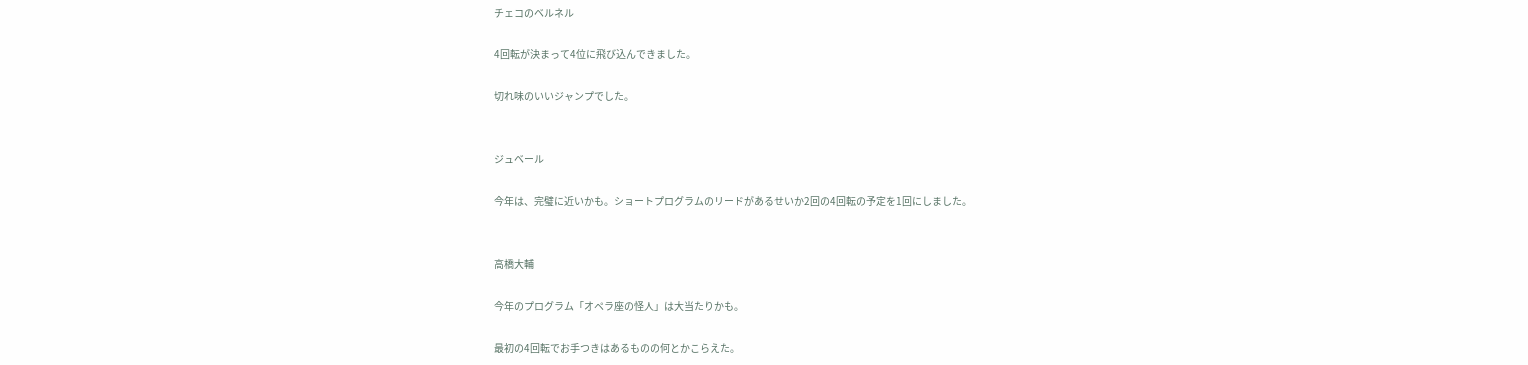チェコのベルネル

4回転が決まって4位に飛び込んできました。

切れ味のいいジャンプでした。


ジュベール

今年は、完璧に近いかも。ショートプログラムのリードがあるせいか2回の4回転の予定を1回にしました。


高橋大輔

今年のプログラム「オペラ座の怪人」は大当たりかも。

最初の4回転でお手つきはあるものの何とかこらえた。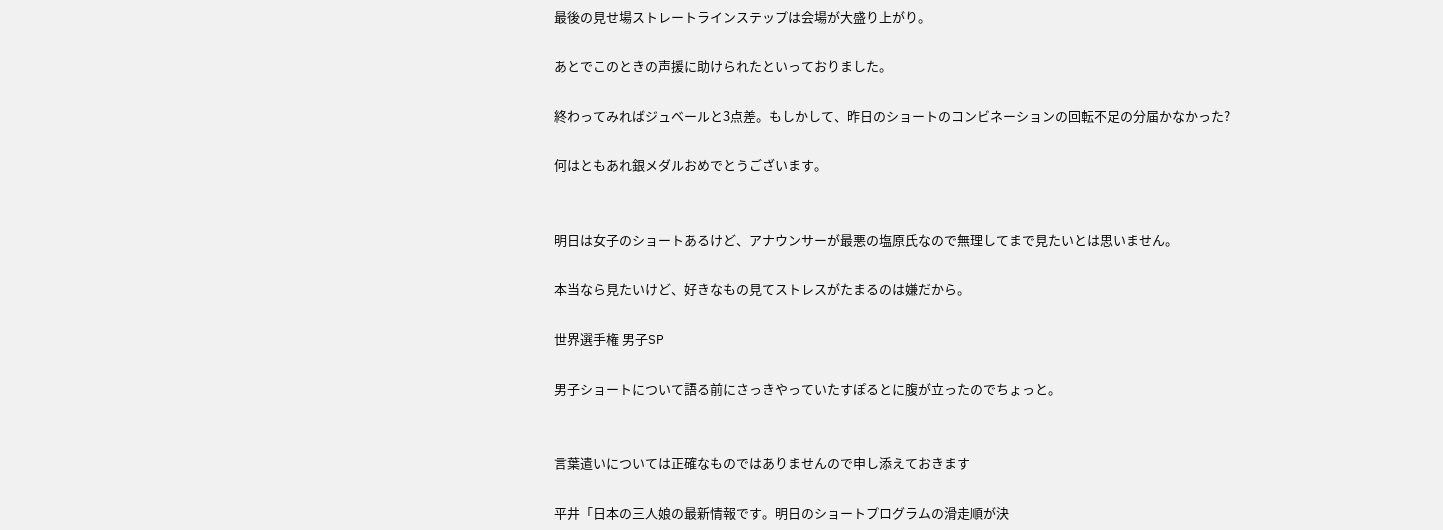最後の見せ場ストレートラインステップは会場が大盛り上がり。

あとでこのときの声援に助けられたといっておりました。

終わってみればジュベールと3点差。もしかして、昨日のショートのコンビネーションの回転不足の分届かなかった?

何はともあれ銀メダルおめでとうございます。


明日は女子のショートあるけど、アナウンサーが最悪の塩原氏なので無理してまで見たいとは思いません。

本当なら見たいけど、好きなもの見てストレスがたまるのは嫌だから。

世界選手権 男子SP

男子ショートについて語る前にさっきやっていたすぽるとに腹が立ったのでちょっと。


言葉遣いについては正確なものではありませんので申し添えておきます

平井「日本の三人娘の最新情報です。明日のショートプログラムの滑走順が決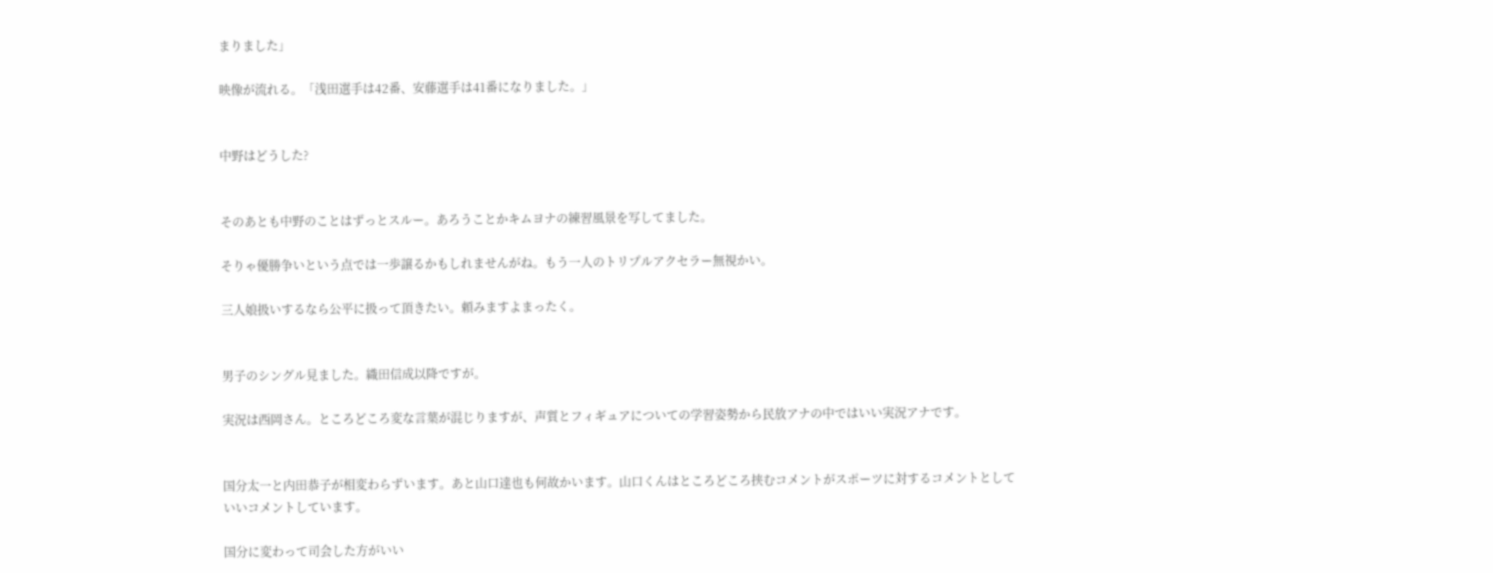まりました」

映像が流れる。「浅田選手は42番、安藤選手は41番になりました。」


中野はどうした?


そのあとも中野のことはずっとスルー。あろうことかキムヨナの練習風景を写してました。

そりゃ優勝争いという点では一歩譲るかもしれませんがね。もう一人のトリプルアクセラー無視かい。

三人娘扱いするなら公平に扱って頂きたい。頼みますよまったく。


男子のシングル見ました。織田信成以降ですが。

実況は西岡さん。ところどころ変な言葉が混じりますが、声質とフィギュアについての学習姿勢から民放アナの中ではいい実況アナです。


国分太一と内田恭子が相変わらずいます。あと山口達也も何故かいます。山口くんはところどころ挟むコメントがスポーツに対するコメントとしていいコメントしています。

国分に変わって司会した方がいい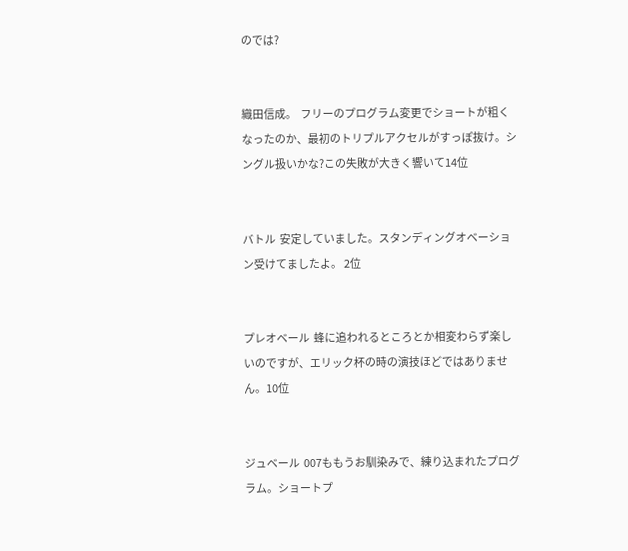のでは?


織田信成。  フリーのプログラム変更でショートが粗くなったのか、最初のトリプルアクセルがすっぽ抜け。シングル扱いかな?この失敗が大きく響いて14位


バトル  安定していました。スタンディングオベーション受けてましたよ。 2位


プレオベール  蜂に追われるところとか相変わらず楽しいのですが、エリック杯の時の演技ほどではありません。10位


ジュベール  007ももうお馴染みで、練り込まれたプログラム。ショートプ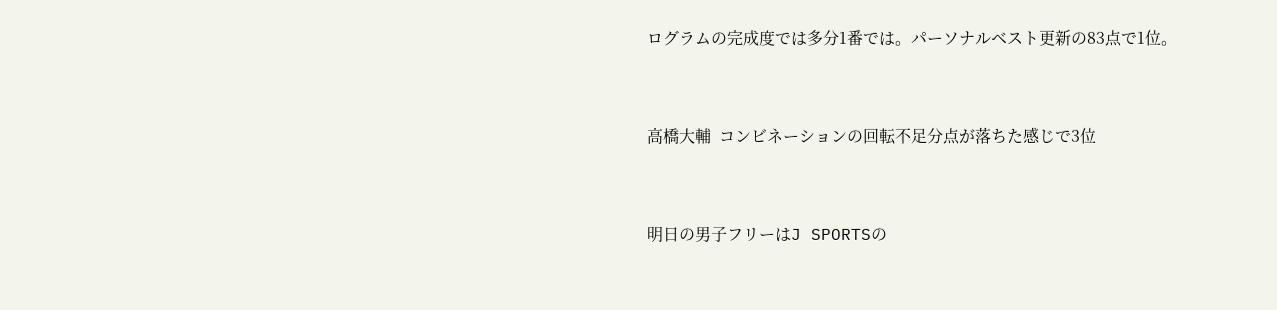ログラムの完成度では多分1番では。パーソナルベスト更新の83点で1位。


高橋大輔  コンビネーションの回転不足分点が落ちた感じで3位


明日の男子フリーはJ SPORTSの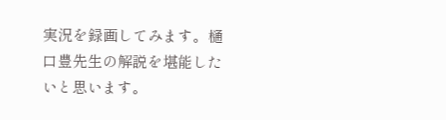実況を録画してみます。樋口豊先生の解説を堪能したいと思います。